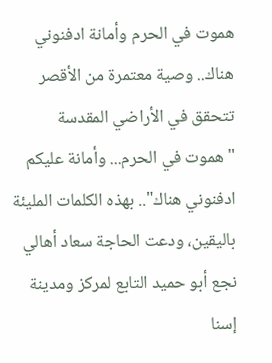هموت في الحرم وأمانة ادفنوني هناك.. وصية معتمرة من الأقصر تتحقق في الأراضي المقدسة
"هموت في الحرم... وأمانة عليكم ادفنوني هناك".. بهذه الكلمات المليئة باليقين، ودعت الحاجة سعاد أهالي نجع أبو حميد التابع لمركز ومدينة إسنا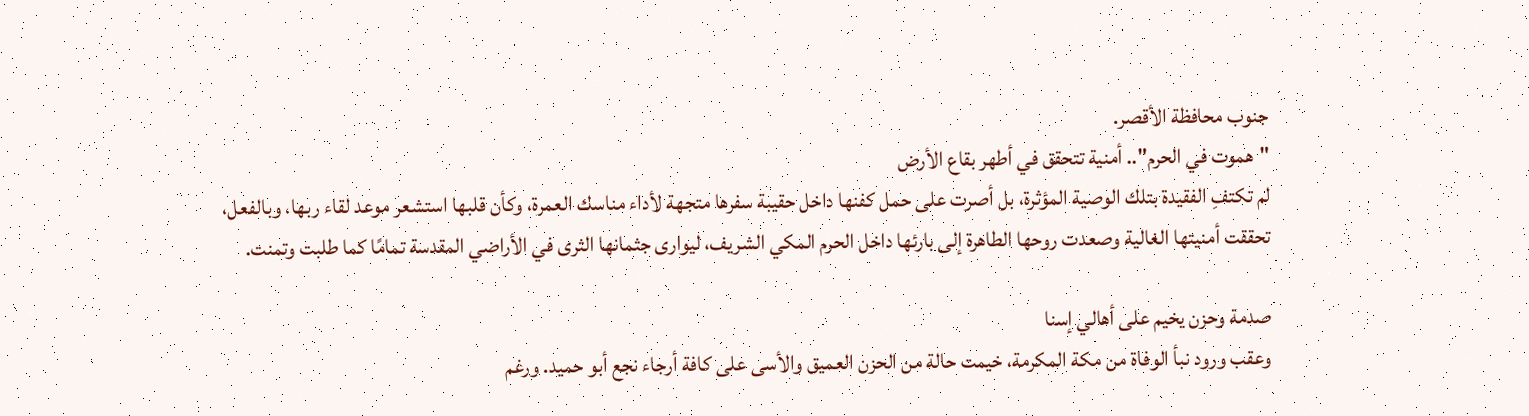جنوب محافظة الأقصر.
"هموت في الحرم".. أمنية تتحقق في أطهر بقاع الأرض
لم تكتفِ الفقيدة بتلك الوصية المؤثرة، بل أصرت على حمل كفنها داخل حقيبة سفرها متجهة لأداء مناسك العمرة، وكأن قلبها استشعر موعد لقاء ربها، وبالفعل، تحققت أمنيتها الغالية وصعدت روحها الطاهرة إلى بارئها داخل الحرم المكي الشريف، ليوارى جثمانها الثرى في الأراضي المقدسة تمامًا كما طلبت وتمنت.

صدمة وحزن يخيم على أهالي إسنا
وعقب ورود نبأ الوفاة من مكة المكرمة، خيمت حالة من الحزن العميق والأسى على كافة أرجاء نجع أبو حميد. ورغم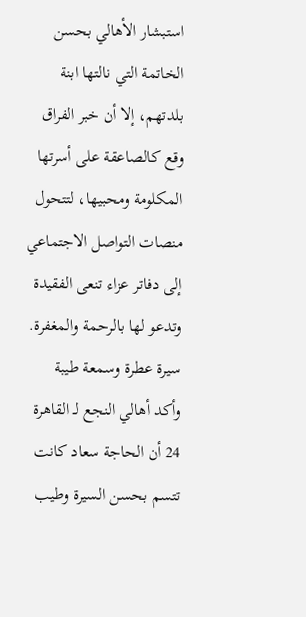استبشار الأهالي بحسن الخاتمة التي نالتها ابنة بلدتهم، إلا أن خبر الفراق وقع كالصاعقة على أسرتها المكلومة ومحبيها، لتتحول منصات التواصل الاجتماعي إلى دفاتر عزاء تنعى الفقيدة وتدعو لها بالرحمة والمغفرة.
سيرة عطرة وسمعة طيبة
وأكد أهالي النجع لـ القاهرة 24 أن الحاجة سعاد كانت تتسم بحسن السيرة وطيب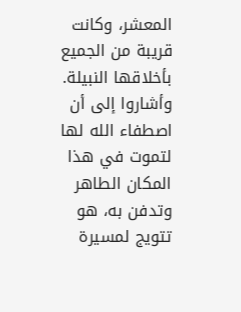المعشر، وكانت قريبة من الجميع بأخلاقها النبيلة.
وأشاروا إلى أن اصطفاء الله لها لتموت في هذا المكان الطاهر وتدفن به، هو تتويج لمسيرة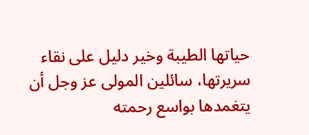حياتها الطيبة وخير دليل على نقاء سريرتها، سائلين المولى عز وجل أن يتغمدها بواسع رحمته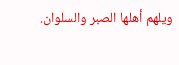ويلهم أهلها الصبر والسلوان.